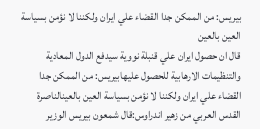بيريس: من الممكن جدا القضاء علي ايران ولكننا لا نؤمن بسياسة العين بالعين
قال ان حصول ايران علي قنبلة نووية سيدفع الدول المعادية والتنظيمات الارهابية للحصول عليهابيريس: من الممكن جدا القضاء علي ايران ولكننا لا نؤمن بسياسة العين بالعينالناصرة القدس العربي من زهير اندراوس:قال شمعون بيريس الوزير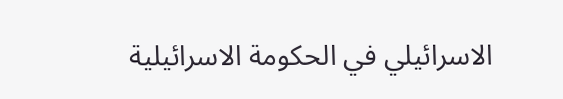الاسرائيلي في الحكومة الاسرائيلية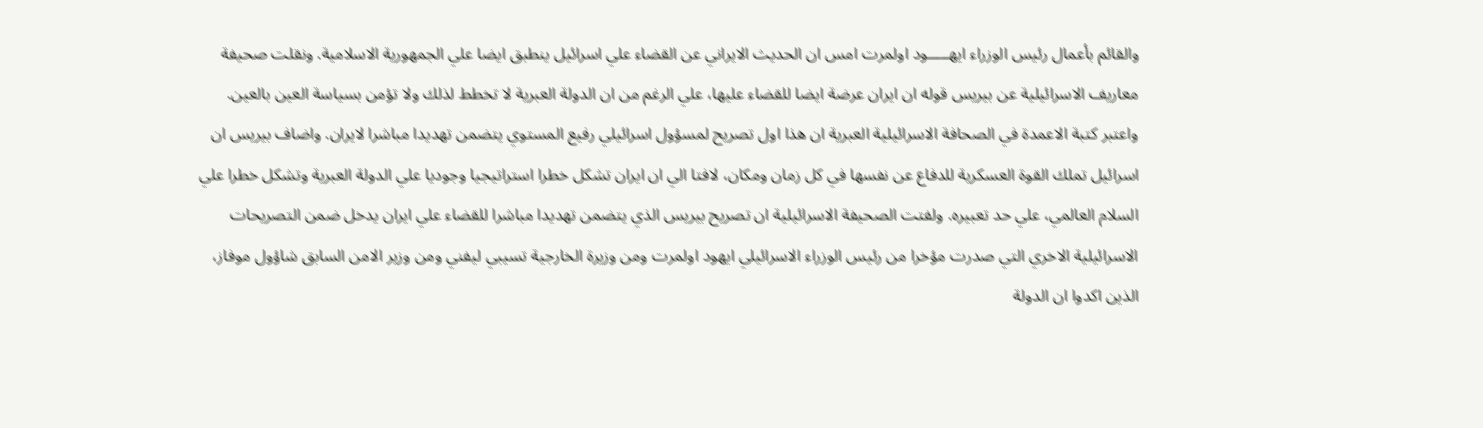والقائم بأعمال رئيس الوزراء ايهـــــود اولمرت امس ان الحديث الايراني عن القضاء علي اسرائيل ينطبق ايضا علي الجمهورية الاسلامية. ونقلت صحيفة معاريف الاسرائيلية عن بيريس قوله ان ايران عرضة ايضا للقضاء عليها، علي الرغم من ان الدولة العبرية لا تخطط لذلك ولا تؤمن بسياسة العين بالعين. واعتبر كتبة الاعمدة في الصحافة الاسرائيلية العبرية ان هذا اول تصريح لمسؤول اسرائيلي رفيع المستوي يتضمن تهديدا مباشرا لايران. واضاف بيريس ان اسرائيل تملك القوة العسكرية للدفاع عن نفسها في كل زمان ومكان، لافتا الي ان ايران تشكل خطرا استراتيجيا وجوديا علي الدولة العبرية وتشكل خطرا علي السلام العالمي، علي حد تعبيره. ولفتت الصحيفة الاسرائيلية ان تصريح بيريس الذي يتضمن تهديدا مباشرا للقضاء علي ايران يدخل ضمن التصريحات الاسرائيلية الاخري التي صدرت مؤخرا من رئيس الوزراء الاسرائيلي ايهود اولمرت ومن وزيرة الخارجية تسيبي ليفني ومن وزير الامن السابق شاؤول موفاز، الذين اكدوا ان الدولة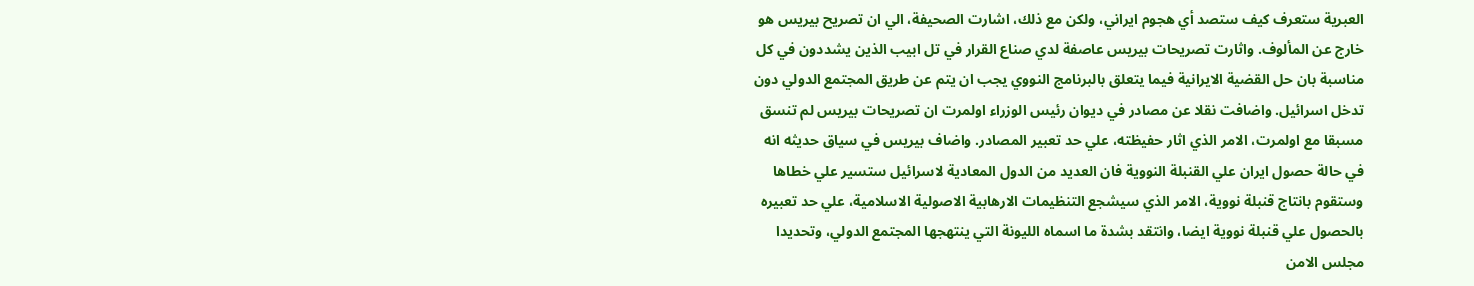العبرية ستعرف كيف ستصد أي هجوم ايراني، ولكن مع ذلك، اشارت الصحيفة، الي ان تصريح بيريس هو خارج عن المألوف. واثارت تصريحات بيريس عاصفة لدي صناع القرار في تل ابيب الذين يشددون في كل مناسبة بان حل القضية الايرانية فيما يتعلق بالبرنامج النووي يجب ان يتم عن طريق المجتمع الدولي دون تدخل اسرائيل. واضافت نقلا عن مصادر في ديوان رئيس الوزراء اولمرت ان تصريحات بيريس لم تنسق مسبقا مع اولمرت، الامر الذي اثار حفيظته، علي حد تعبير المصادر. واضاف بيريس في سياق حديثه انه في حالة حصول ايران علي القنبلة النووية فان العديد من الدول المعادية لاسرائيل ستسير علي خطاها وستقوم بانتاج قنبلة نووية، الامر الذي سيشجع التنظيمات الارهابية الاصولية الاسلامية، علي حد تعبيره بالحصول علي قنبلة نووية ايضا، وانتقد بشدة ما اسماه الليونة التي ينتهجها المجتمع الدولي، وتحديدا مجلس الامن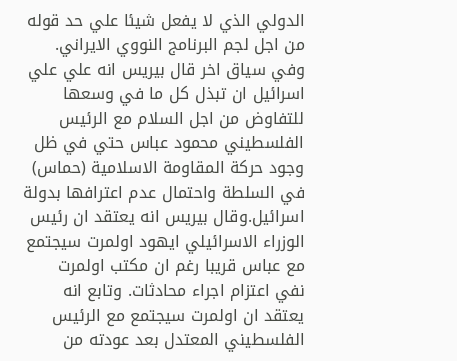الدولي الذي لا يفعل شيئا علي حد قوله من اجل لجم البرنامج النووي الايراني. وفي سياق اخر قال بيريس انه علي علي اسرائيل ان تبذل كل ما في وسعها للتفاوض من اجل السلام مع الرئيس الفلسطيني محمود عباس حتي في ظل وجود حركة المقاومة الاسلامية (حماس) في السلطة واحتمال عدم اعترافها بدولة اسرائيل.وقال بيريس انه يعتقد ان رئيس الوزراء الاسرائيلي ايهود اولمرت سيجتمع مع عباس قريبا رغم ان مكتب اولمرت نفي اعتزام اجراء محادثات. وتابع انه يعتقد ان اولمرت سيجتمع مع الرئيس الفلسطيني المعتدل بعد عودته من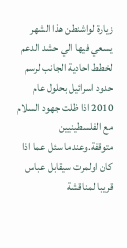زيارة لواشنطن هذا الشهر يسعي فيها الي حشد الدعم لخطط احادية الجانب لرسم حدود اسرائيل بحلول عام 2010 اذا ظلت جهود السلام مع الفلسطينيين متوقفة.وعندما سئل عما اذا كان اولمرت سيقابل عباس قريبا لمناقشة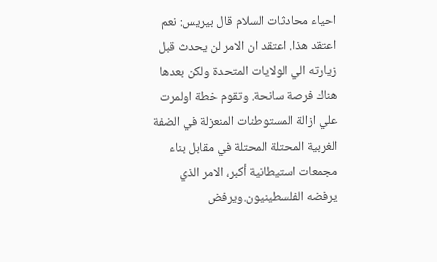احياء محادثات السلام قال بيريس: نعم اعتقد هذا. اعتقد ان الامر لن يحدث قبل زيارته الي الولايات المتحدة ولكن بعدها هناك فرصة سانحة. وتقوم خطة اولمرت علي ازالة المستوطنات المنعزلة في الضفة الغربية المحتلة المحتلة في مقابل بناء مجمعات استيطانية أكبر، الامر الذي يرفضه الفلسطينيون.ويرفض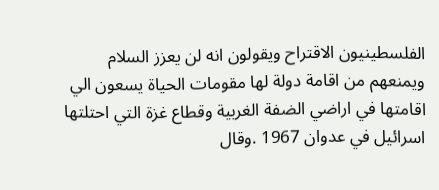الفلسطينيون الاقتراح ويقولون انه لن يعزز السلام ويمنعهم من اقامة دولة لها مقومات الحياة يسعون الي اقامتها في اراضي الضفة الغربية وقطاع غزة التي احتلتها اسرائيل في عدوان 1967 .وقال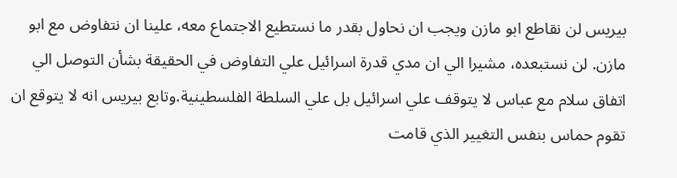بيريس لن نقاطع ابو مازن ويجب ان نحاول بقدر ما نستطيع الاجتماع معه، علينا ان نتفاوض مع ابو مازن. لن نستبعده، مشيرا الي ان مدي قدرة اسرائيل علي التفاوض في الحقيقة بشأن التوصل الي اتفاق سلام مع عباس لا يتوقف علي اسرائيل بل علي السلطة الفلسطينية.وتابع بيريس انه لا يتوقع ان تقوم حماس بنفس التغيير الذي قامت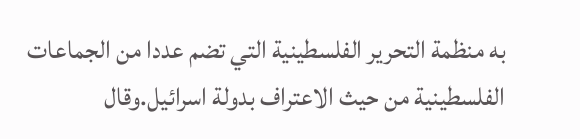به منظمة التحرير الفلسطينية التي تضم عددا من الجماعات الفلسطينية من حيث الاعتراف بدولة اسرائيل.وقال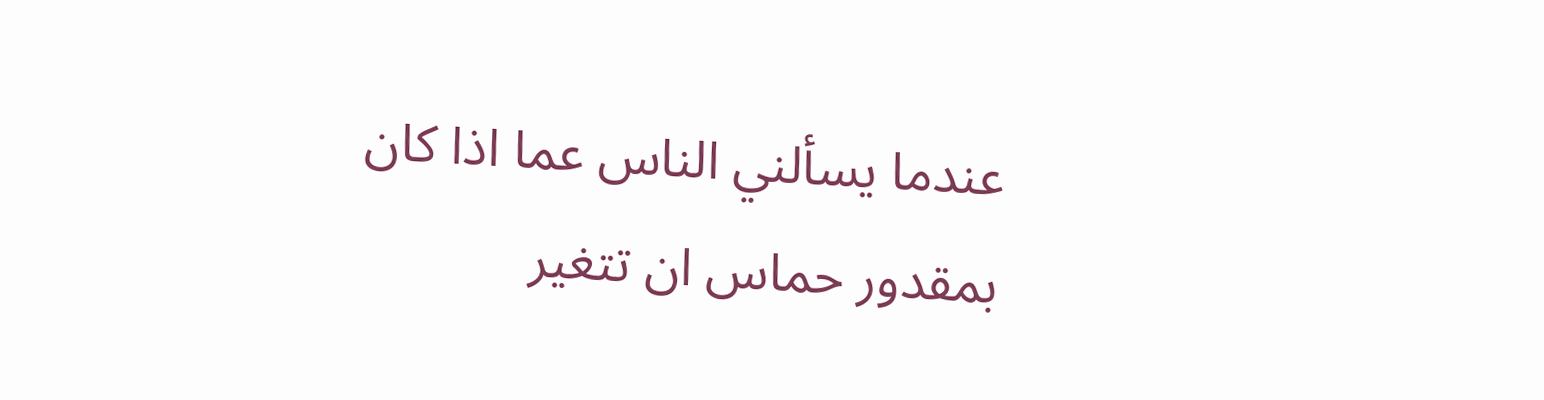عندما يسألني الناس عما اذا كان بمقدور حماس ان تتغير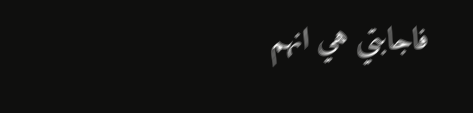فاجابتي هي انهم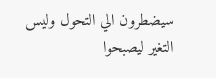سيضطرون الي التحول وليس التغير ليصبحوا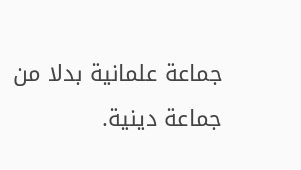جماعة علمانية بدلا من جماعة دينية.